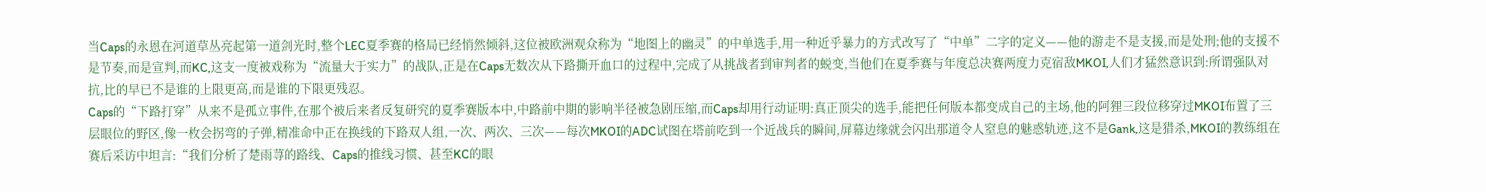当Caps的永恩在河道草丛亮起第一道剑光时,整个LEC夏季赛的格局已经悄然倾斜,这位被欧洲观众称为“地图上的幽灵”的中单选手,用一种近乎暴力的方式改写了“中单”二字的定义——他的游走不是支援,而是处刑;他的支援不是节奏,而是宣判,而KC,这支一度被戏称为“流量大于实力”的战队,正是在Caps无数次从下路撕开血口的过程中,完成了从挑战者到审判者的蜕变,当他们在夏季赛与年度总决赛两度力克宿敌MKOI,人们才猛然意识到:所谓强队对抗,比的早已不是谁的上限更高,而是谁的下限更残忍。
Caps的“下路打穿”从来不是孤立事件,在那个被后来者反复研究的夏季赛版本中,中路前中期的影响半径被急剧压缩,而Caps却用行动证明:真正顶尖的选手,能把任何版本都变成自己的主场,他的阿狸三段位移穿过MKOI布置了三层眼位的野区,像一枚会拐弯的子弹,精准命中正在换线的下路双人组,一次、两次、三次——每次MKOI的ADC试图在塔前吃到一个近战兵的瞬间,屏幕边缘就会闪出那道令人窒息的魅惑轨迹,这不是Gank,这是猎杀,MKOI的教练组在赛后采访中坦言:“我们分析了楚雨荨的路线、Caps的推线习惯、甚至KC的眼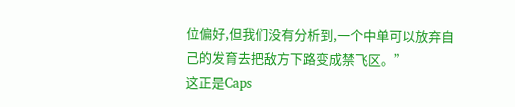位偏好,但我们没有分析到,一个中单可以放弃自己的发育去把敌方下路变成禁飞区。”
这正是Caps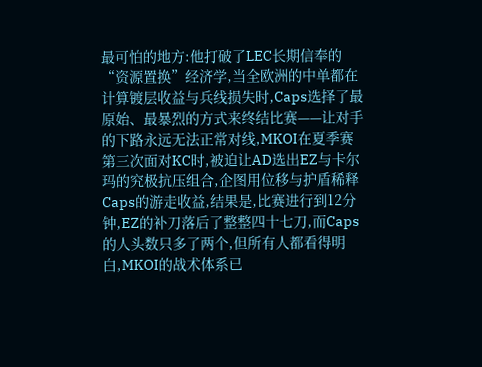最可怕的地方:他打破了LEC长期信奉的“资源置换”经济学,当全欧洲的中单都在计算镀层收益与兵线损失时,Caps选择了最原始、最暴烈的方式来终结比赛——让对手的下路永远无法正常对线,MKOI在夏季赛第三次面对KC时,被迫让AD选出EZ与卡尔玛的究极抗压组合,企图用位移与护盾稀释Caps的游走收益,结果是,比赛进行到12分钟,EZ的补刀落后了整整四十七刀,而Caps的人头数只多了两个,但所有人都看得明白,MKOI的战术体系已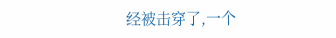经被击穿了,一个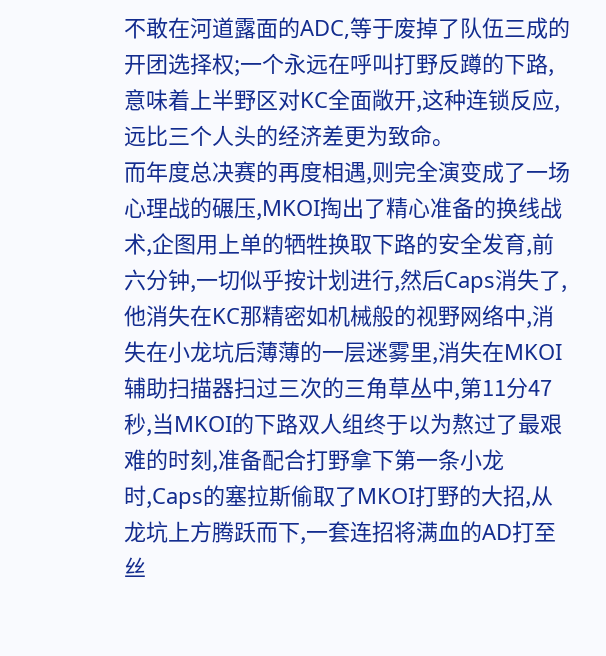不敢在河道露面的ADC,等于废掉了队伍三成的开团选择权;一个永远在呼叫打野反蹲的下路,意味着上半野区对KC全面敞开,这种连锁反应,远比三个人头的经济差更为致命。
而年度总决赛的再度相遇,则完全演变成了一场心理战的碾压,MKOI掏出了精心准备的换线战术,企图用上单的牺牲换取下路的安全发育,前六分钟,一切似乎按计划进行,然后Caps消失了,他消失在KC那精密如机械般的视野网络中,消失在小龙坑后薄薄的一层迷雾里,消失在MKOI辅助扫描器扫过三次的三角草丛中,第11分47秒,当MKOI的下路双人组终于以为熬过了最艰难的时刻,准备配合打野拿下第一条小龙时,Caps的塞拉斯偷取了MKOI打野的大招,从龙坑上方腾跃而下,一套连招将满血的AD打至丝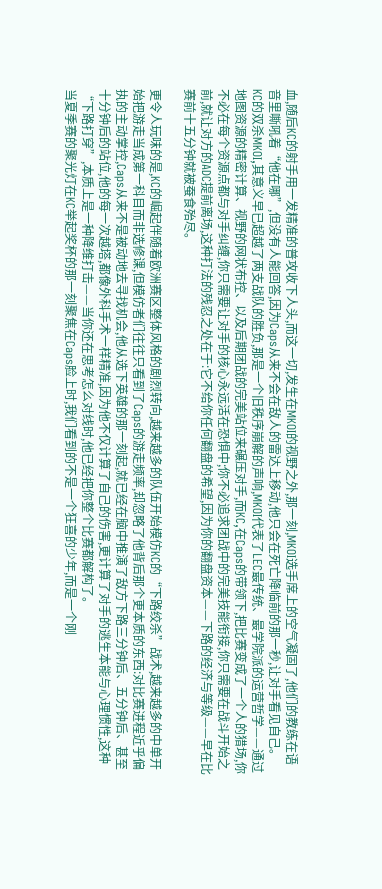血,随后KC的射手用一发精准的普攻收下人头,而这一切,发生在MKOI的视野之外,那一刻,MKOI选手席上的空气凝固了,他们的教练在语音里嘶吼着“他在哪”,但没有人能回答,因为Caps从来不会在敌人的雷达上移动,他只会在死亡降临前的那一秒,让对手看见自己。
KC的双杀MKOI,其意义早已超越了两支战队的胜负,那是一个旧秩序崩解的声响,MKOI代表了LEC最传统、最学院派的运营哲学——通过地图资源的精密计算、视野的网状布控、以及后期团战的完美站位来碾压对手,而KC,在Caps的带领下,把比赛变成了一个人的猎场,你不必在每个资源点都与对手纠缠,你只需要让对手的核心永远活在恐惧中;你不必追求团战中的完美技能衔接,你只需要在战斗开始之前,就让对方的ADC提前离场,这种打法的残忍之处在于:它不给你任何翻盘的希望,因为你的翻盘资本——下路的经济与等级——早在比赛前十五分钟就被蚕食殆尽。

更令人玩味的是,KC的崛起伴随着欧洲赛区整体风格的剧烈转向,越来越多的队伍开始模仿KC的“下路绞杀”战术,越来越多的中单开始把游走当成第一科目而非选修课,但模仿者们往往只看到了Caps的游走频率,却忽略了他背后那个更本质的东西:对比赛进程近乎偏执的主动掌控,Caps从来不是被动地去寻找机会,他从选下英雄的那一刻起,就已经在脑中推演了敌方下路三分钟后、五分钟后、甚至十分钟后的站位,他的每一次越塔,都像外科手术一样精准,因为他不仅计算了自己的伤害,更计算了对手的逃生本能与心理惯性,这种“下路打穿”,本质上是一种降维打击——当你还在思考怎么对线时,他已经把你整个比赛都解构了。
当夏季赛的聚光灯在KC举起奖杯的那一刻聚焦在Caps脸上时,我们看到的不是一个狂喜的少年,而是一个刚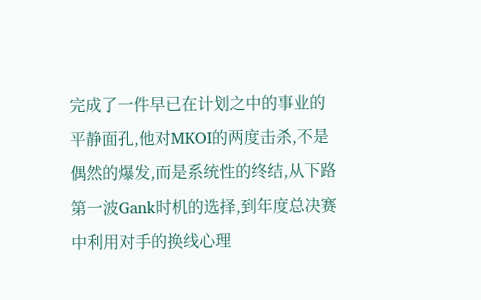完成了一件早已在计划之中的事业的平静面孔,他对MKOI的两度击杀,不是偶然的爆发,而是系统性的终结,从下路第一波Gank时机的选择,到年度总决赛中利用对手的换线心理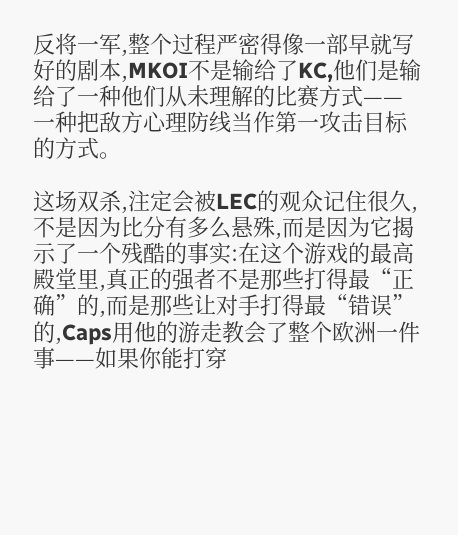反将一军,整个过程严密得像一部早就写好的剧本,MKOI不是输给了KC,他们是输给了一种他们从未理解的比赛方式——一种把敌方心理防线当作第一攻击目标的方式。

这场双杀,注定会被LEC的观众记住很久,不是因为比分有多么悬殊,而是因为它揭示了一个残酷的事实:在这个游戏的最高殿堂里,真正的强者不是那些打得最“正确”的,而是那些让对手打得最“错误”的,Caps用他的游走教会了整个欧洲一件事——如果你能打穿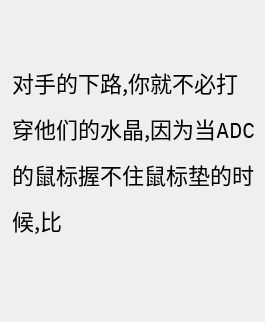对手的下路,你就不必打穿他们的水晶,因为当ADC的鼠标握不住鼠标垫的时候,比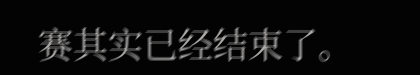赛其实已经结束了。